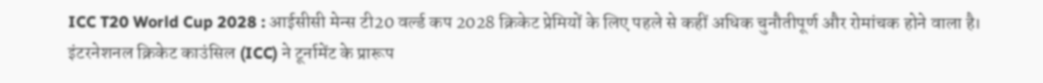ICC T20 World Cup 2028 : आईसीसी मेन्स टी20 वर्ल्ड कप 2028 क्रिकेट प्रेमियों के लिए पहले से कहीं अधिक चुनौतीपूर्ण और रोमांचक होने वाला है। इंटरनेशनल क्रिकेट काउंसिल (ICC) ने टूर्नामेंट के प्रारूप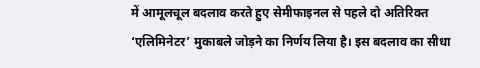में आमूलचूल बदलाव करते हुए सेमीफाइनल से पहले दो अतिरिक्त ‘एलिमिनेटर’ मुकाबले जोड़ने का निर्णय लिया है। इस बदलाव का सीधा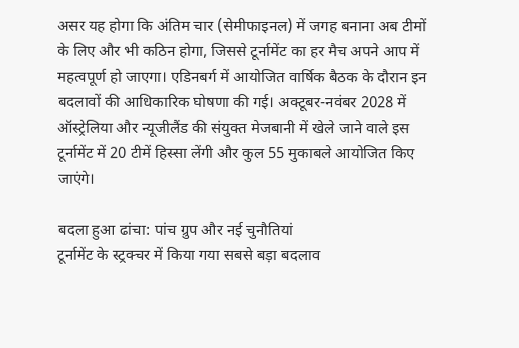असर यह होगा कि अंतिम चार (सेमीफाइनल) में जगह बनाना अब टीमों के लिए और भी कठिन होगा, जिससे टूर्नामेंट का हर मैच अपने आप में महत्वपूर्ण हो जाएगा। एडिनबर्ग में आयोजित वार्षिक बैठक के दौरान इन बदलावों की आधिकारिक घोषणा की गई। अक्टूबर-नवंबर 2028 में ऑस्ट्रेलिया और न्यूजीलैंड की संयुक्त मेजबानी में खेले जाने वाले इस टूर्नामेंट में 20 टीमें हिस्सा लेंगी और कुल 55 मुकाबले आयोजित किए जाएंगे।

बदला हुआ ढांचा: पांच ग्रुप और नई चुनौतियां
टूर्नामेंट के स्ट्रक्चर में किया गया सबसे बड़ा बदलाव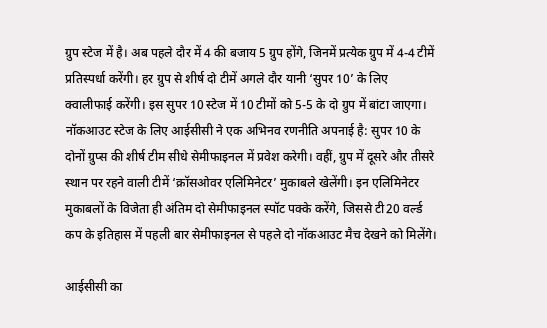ग्रुप स्टेज में है। अब पहले दौर में 4 की बजाय 5 ग्रुप होंगे, जिनमें प्रत्येक ग्रुप में 4-4 टीमें प्रतिस्पर्धा करेंगी। हर ग्रुप से शीर्ष दो टीमें अगले दौर यानी ‘सुपर 10’ के लिए क्वालीफाई करेंगी। इस सुपर 10 स्टेज में 10 टीमों को 5-5 के दो ग्रुप में बांटा जाएगा। नॉकआउट स्टेज के लिए आईसीसी ने एक अभिनव रणनीति अपनाई है: सुपर 10 के दोनों ग्रुप्स की शीर्ष टीम सीधे सेमीफाइनल में प्रवेश करेगी। वहीं, ग्रुप में दूसरे और तीसरे स्थान पर रहने वाली टीमें ‘क्रॉसओवर एलिमिनेटर’ मुकाबले खेलेंगी। इन एलिमिनेटर मुकाबलों के विजेता ही अंतिम दो सेमीफाइनल स्पॉट पक्के करेंगे, जिससे टी20 वर्ल्ड कप के इतिहास में पहली बार सेमीफाइनल से पहले दो नॉकआउट मैच देखने को मिलेंगे।

आईसीसी का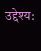उद्देश्य: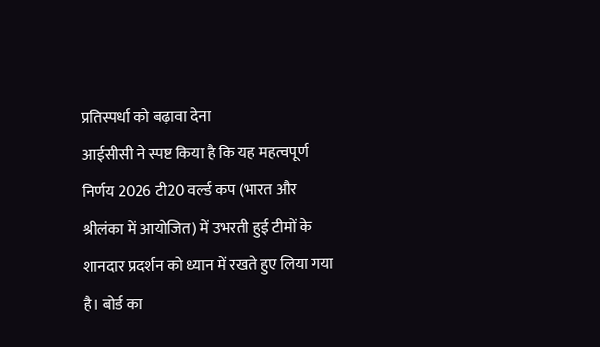प्रतिस्पर्धा को बढ़ावा देना
आईसीसी ने स्पष्ट किया है कि यह महत्वपूर्ण निर्णय 2026 टी20 वर्ल्ड कप (भारत और श्रीलंका में आयोजित) में उभरती हुई टीमों के शानदार प्रदर्शन को ध्यान में रखते हुए लिया गया है। बोर्ड का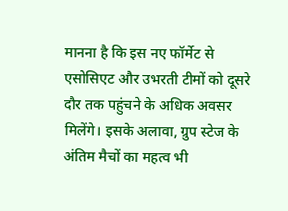मानना है कि इस नए फॉर्मेट से एसोसिएट और उभरती टीमों को दूसरे दौर तक पहुंचने के अधिक अवसर मिलेंगे। इसके अलावा, ग्रुप स्टेज के अंतिम मैचों का महत्व भी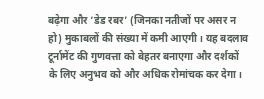बढ़ेगा और ‘डेड रबर’ (जिनका नतीजों पर असर न हो) मुकाबलों की संख्या में कमी आएगी। यह बदलाव टूर्नामेंट की गुणवत्ता को बेहतर बनाएगा और दर्शकों के लिए अनुभव को और अधिक रोमांचक कर देगा।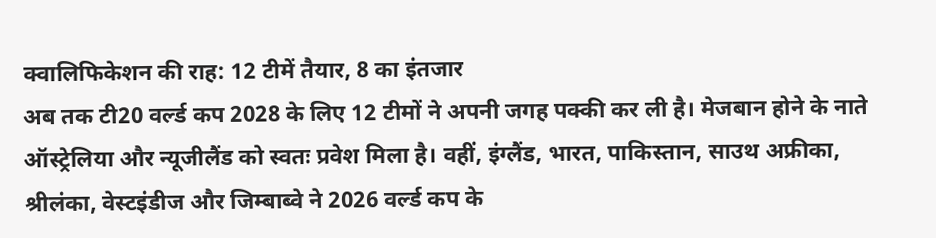क्वालिफिकेशन की राह: 12 टीमें तैयार, 8 का इंतजार
अब तक टी20 वर्ल्ड कप 2028 के लिए 12 टीमों ने अपनी जगह पक्की कर ली है। मेजबान होने के नाते ऑस्ट्रेलिया और न्यूजीलैंड को स्वतः प्रवेश मिला है। वहीं, इंग्लैंड, भारत, पाकिस्तान, साउथ अफ्रीका, श्रीलंका, वेस्टइंडीज और जिम्बाब्वे ने 2026 वर्ल्ड कप के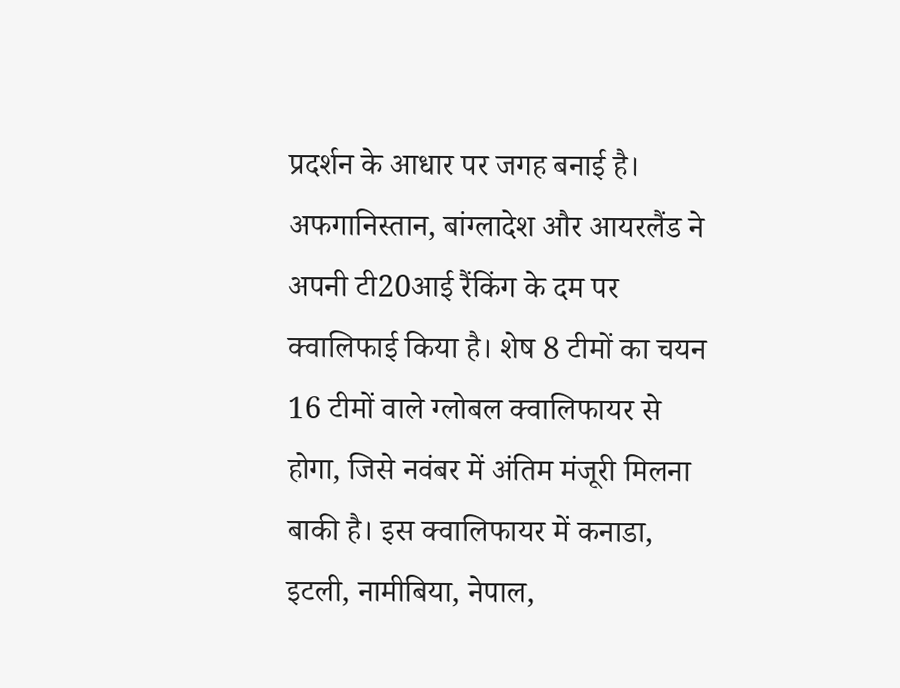प्रदर्शन के आधार पर जगह बनाई है। अफगानिस्तान, बांग्लादेश और आयरलैंड ने अपनी टी20आई रैंकिंग के दम पर क्वालिफाई किया है। शेष 8 टीमों का चयन 16 टीमों वाले ग्लोबल क्वालिफायर से होगा, जिसे नवंबर में अंतिम मंजूरी मिलना बाकी है। इस क्वालिफायर में कनाडा, इटली, नामीबिया, नेपाल,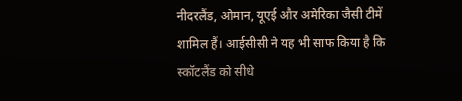नीदरलैंड, ओमान, यूएई और अमेरिका जैसी टीमें शामिल हैं। आईसीसी ने यह भी साफ किया है कि स्कॉटलैंड को सीधे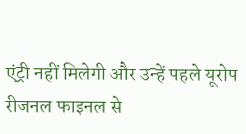एंट्री नहीं मिलेगी और उन्हें पहले यूरोप रीजनल फाइनल से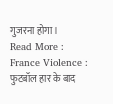गुजरना होगा।
Read More : France Violence : फुटबॉल हार के बाद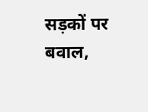सड़कों पर बवाल,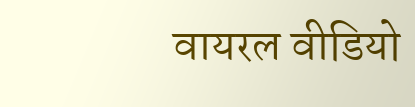वायरल वीडियो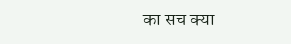का सच क्या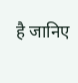है जानिए